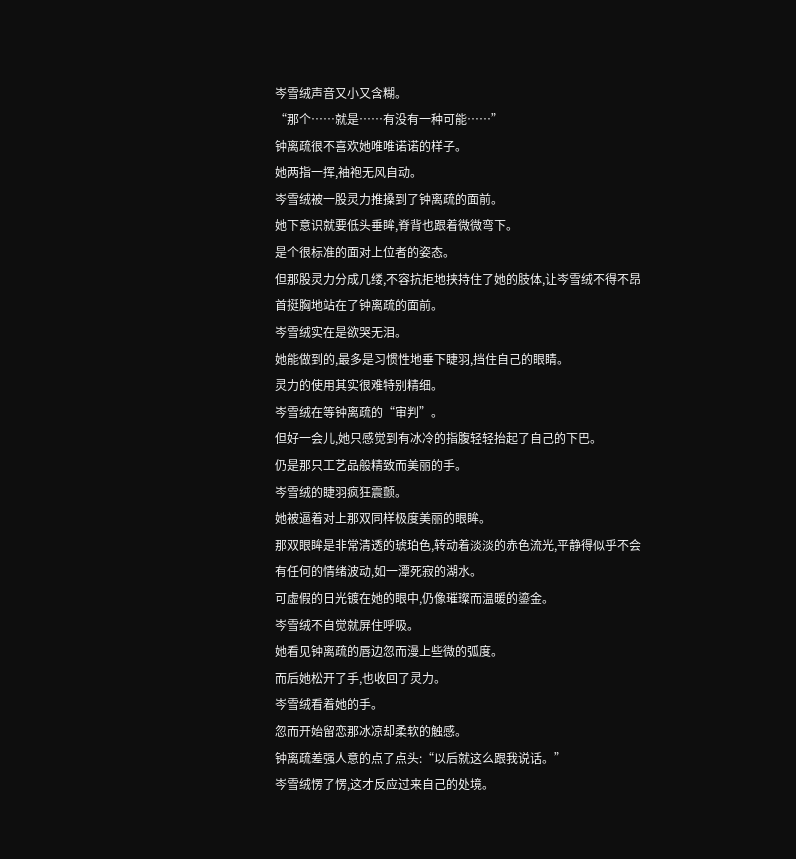岑雪绒声音又小又含糊。
“那个……就是……有没有一种可能……”
钟离疏很不喜欢她唯唯诺诺的样子。
她两指一挥,袖袍无风自动。
岑雪绒被一股灵力推搡到了钟离疏的面前。
她下意识就要低头垂眸,脊背也跟着微微弯下。
是个很标准的面对上位者的姿态。
但那股灵力分成几缕,不容抗拒地挟持住了她的肢体,让岑雪绒不得不昂首挺胸地站在了钟离疏的面前。
岑雪绒实在是欲哭无泪。
她能做到的,最多是习惯性地垂下睫羽,挡住自己的眼睛。
灵力的使用其实很难特别精细。
岑雪绒在等钟离疏的“审判”。
但好一会儿,她只感觉到有冰冷的指腹轻轻抬起了自己的下巴。
仍是那只工艺品般精致而美丽的手。
岑雪绒的睫羽疯狂震颤。
她被逼着对上那双同样极度美丽的眼眸。
那双眼眸是非常清透的琥珀色,转动着淡淡的赤色流光,平静得似乎不会有任何的情绪波动,如一潭死寂的湖水。
可虚假的日光镀在她的眼中,仍像璀璨而温暖的鎏金。
岑雪绒不自觉就屏住呼吸。
她看见钟离疏的唇边忽而漫上些微的弧度。
而后她松开了手,也收回了灵力。
岑雪绒看着她的手。
忽而开始留恋那冰凉却柔软的触感。
钟离疏差强人意的点了点头:“以后就这么跟我说话。”
岑雪绒愣了愣,这才反应过来自己的处境。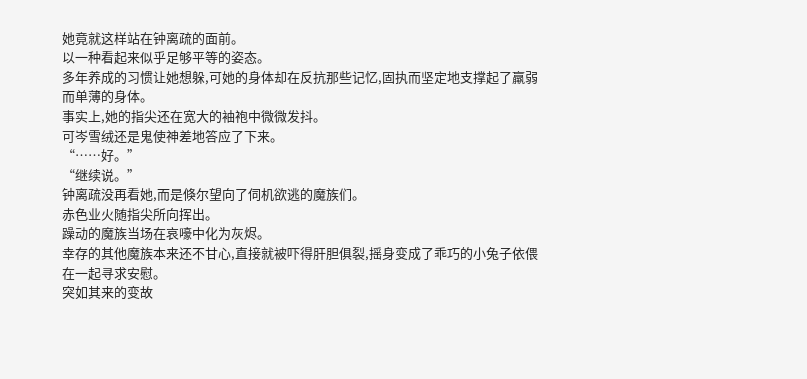她竟就这样站在钟离疏的面前。
以一种看起来似乎足够平等的姿态。
多年养成的习惯让她想躲,可她的身体却在反抗那些记忆,固执而坚定地支撑起了羸弱而单薄的身体。
事实上,她的指尖还在宽大的袖袍中微微发抖。
可岑雪绒还是鬼使神差地答应了下来。
“……好。”
“继续说。”
钟离疏没再看她,而是倏尔望向了伺机欲逃的魔族们。
赤色业火随指尖所向挥出。
躁动的魔族当场在哀嚎中化为灰烬。
幸存的其他魔族本来还不甘心,直接就被吓得肝胆俱裂,摇身变成了乖巧的小兔子依偎在一起寻求安慰。
突如其来的变故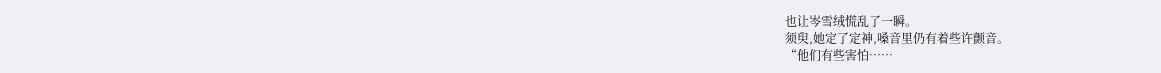也让岑雪绒慌乱了一瞬。
须臾,她定了定神,嗓音里仍有着些许颤音。
“他们有些害怕……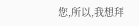您,所以,我想拜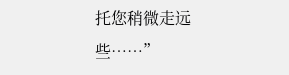托您稍微走远些……”